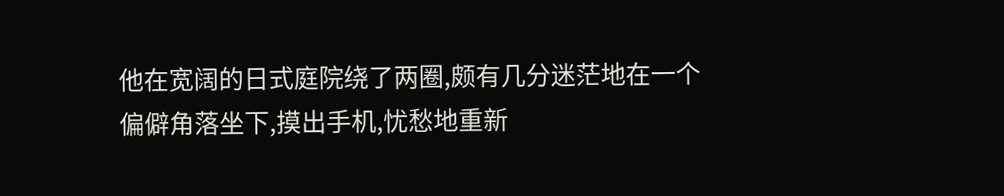他在宽阔的日式庭院绕了两圈,颇有几分迷茫地在一个偏僻角落坐下,摸出手机,忧愁地重新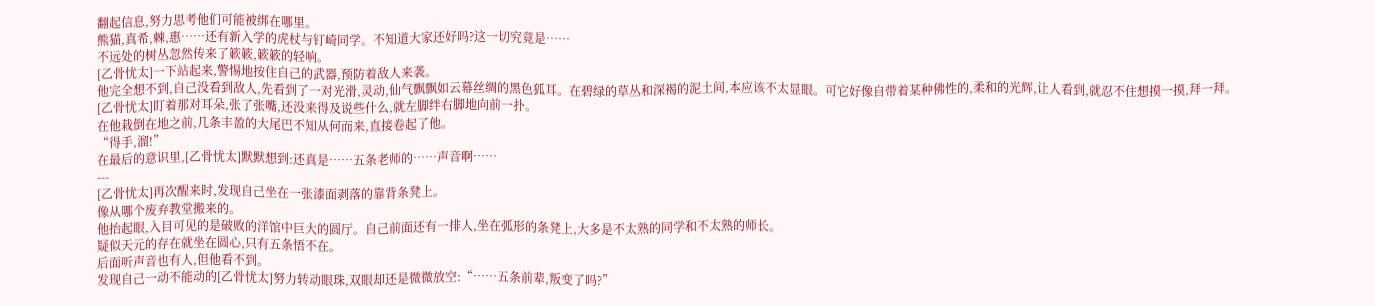翻起信息,努力思考他们可能被绑在哪里。
熊猫,真希,棘,惠……还有新入学的虎杖与钉崎同学。不知道大家还好吗?这一切究竟是……
不远处的树丛忽然传来了簌簌,簌簌的轻响。
[乙骨忧太]一下站起来,警惕地按住自己的武器,预防着敌人来袭。
他完全想不到,自己没看到敌人,先看到了一对光滑,灵动,仙气飘飘如云幕丝绸的黑色狐耳。在碧绿的草丛和深褐的泥土间,本应该不太显眼。可它好像自带着某种佛性的,柔和的光辉,让人看到,就忍不住想摸一摸,拜一拜。
[乙骨忧太]盯着那对耳朵,张了张嘴,还没来得及说些什么,就左脚绊右脚地向前一扑。
在他栽倒在地之前,几条丰盈的大尾巴不知从何而来,直接卷起了他。
“得手,溜!”
在最后的意识里,[乙骨忧太]默默想到:还真是……五条老师的……声音啊……
---
[乙骨忧太]再次醒来时,发现自己坐在一张漆面剥落的靠背条凳上。
像从哪个废弃教堂搬来的。
他抬起眼,入目可见的是破败的洋馆中巨大的圆厅。自己前面还有一排人,坐在弧形的条凳上,大多是不太熟的同学和不太熟的师长。
疑似天元的存在就坐在圆心,只有五条悟不在。
后面听声音也有人,但他看不到。
发现自己一动不能动的[乙骨忧太]努力转动眼珠,双眼却还是微微放空:“……五条前辈,叛变了吗?”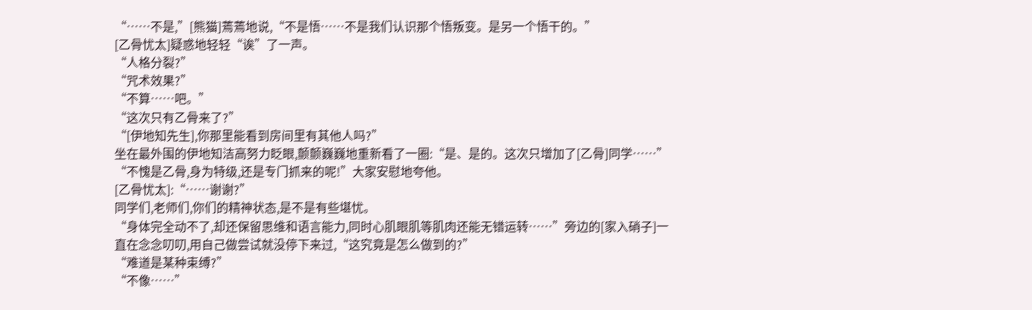“……不是,”[熊猫]蔫蔫地说,“不是悟……不是我们认识那个悟叛变。是另一个悟干的。”
[乙骨忧太]疑惑地轻轻“诶”了一声。
“人格分裂?”
“咒术效果?”
“不算……吧。”
“这次只有乙骨来了?”
“[伊地知先生],你那里能看到房间里有其他人吗?”
坐在最外围的伊地知洁高努力眨眼,颤颤巍巍地重新看了一圈:“是、是的。这次只增加了[乙骨]同学……”
“不愧是乙骨,身为特级,还是专门抓来的呢!”大家安慰地夸他。
[乙骨忧太]:“……谢谢?”
同学们,老师们,你们的精神状态,是不是有些堪忧。
“身体完全动不了,却还保留思维和语言能力,同时心肌眼肌等肌肉还能无错运转……”旁边的[家入硝子]一直在念念叨叨,用自己做尝试就没停下来过,“这究竟是怎么做到的?”
“难道是某种束缚?”
“不像……”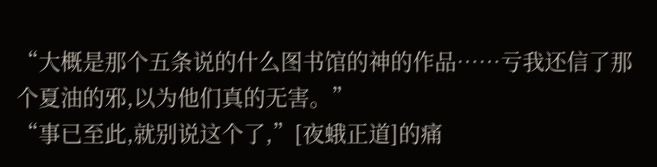“大概是那个五条说的什么图书馆的神的作品……亏我还信了那个夏油的邪,以为他们真的无害。”
“事已至此,就别说这个了,”[夜蛾正道]的痛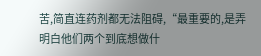苦,简直连药剂都无法阻碍,“最重要的,是弄明白他们两个到底想做什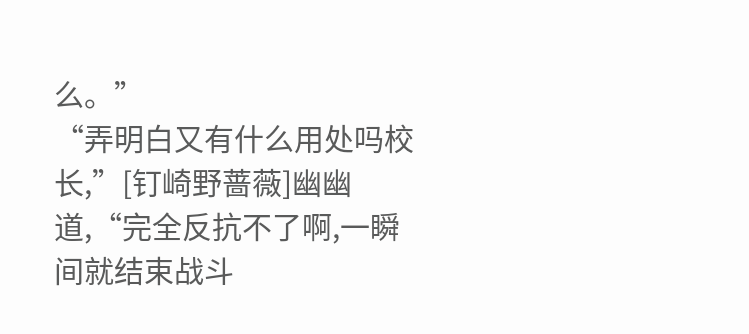么。”
“弄明白又有什么用处吗校长,”[钉崎野蔷薇]幽幽道,“完全反抗不了啊,一瞬间就结束战斗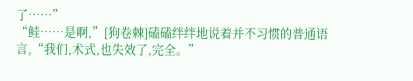了……”
“鲑……是啊,”[狗卷棘]磕磕绊绊地说着并不习惯的普通语言,“我们,术式,也失效了,完全。”